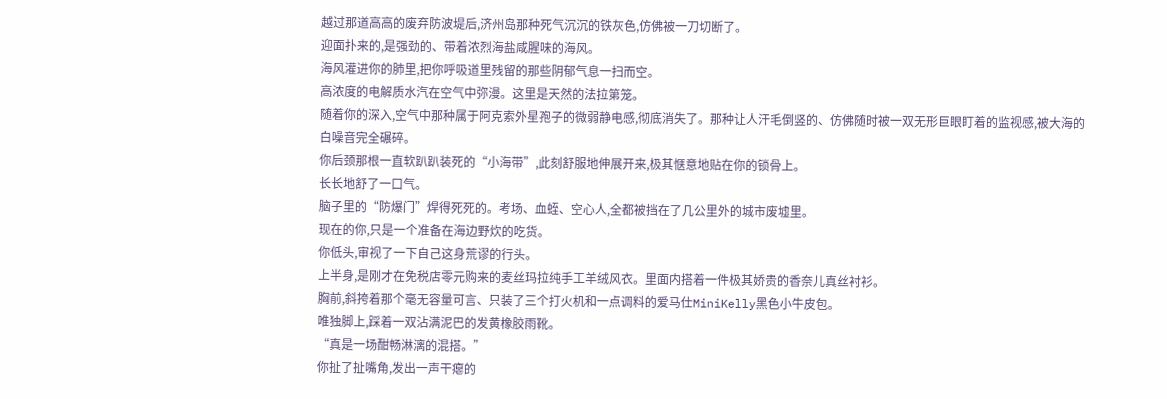越过那道高高的废弃防波堤后,济州岛那种死气沉沉的铁灰色,仿佛被一刀切断了。
迎面扑来的,是强劲的、带着浓烈海盐咸腥味的海风。
海风灌进你的肺里,把你呼吸道里残留的那些阴郁气息一扫而空。
高浓度的电解质水汽在空气中弥漫。这里是天然的法拉第笼。
随着你的深入,空气中那种属于阿克索外星孢子的微弱静电感,彻底消失了。那种让人汗毛倒竖的、仿佛随时被一双无形巨眼盯着的监视感,被大海的白噪音完全碾碎。
你后颈那根一直软趴趴装死的“小海带”,此刻舒服地伸展开来,极其惬意地贴在你的锁骨上。
长长地舒了一口气。
脑子里的“防爆门”焊得死死的。考场、血蛭、空心人,全都被挡在了几公里外的城市废墟里。
现在的你,只是一个准备在海边野炊的吃货。
你低头,审视了一下自己这身荒谬的行头。
上半身,是刚才在免税店零元购来的麦丝玛拉纯手工羊绒风衣。里面内搭着一件极其娇贵的香奈儿真丝衬衫。
胸前,斜挎着那个毫无容量可言、只装了三个打火机和一点调料的爱马仕MiniKelly黑色小牛皮包。
唯独脚上,踩着一双沾满泥巴的发黄橡胶雨靴。
“真是一场酣畅淋漓的混搭。”
你扯了扯嘴角,发出一声干瘪的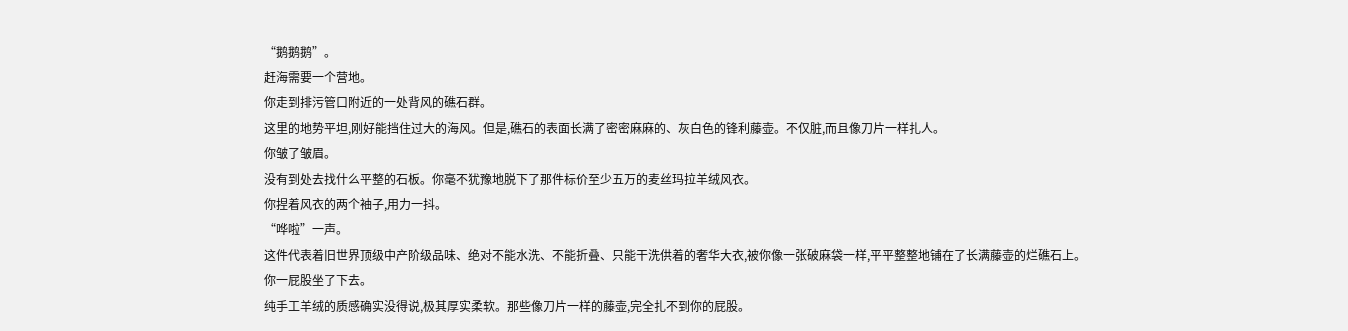“鹅鹅鹅”。
赶海需要一个营地。
你走到排污管口附近的一处背风的礁石群。
这里的地势平坦,刚好能挡住过大的海风。但是,礁石的表面长满了密密麻麻的、灰白色的锋利藤壶。不仅脏,而且像刀片一样扎人。
你皱了皱眉。
没有到处去找什么平整的石板。你毫不犹豫地脱下了那件标价至少五万的麦丝玛拉羊绒风衣。
你捏着风衣的两个袖子,用力一抖。
“哗啦”一声。
这件代表着旧世界顶级中产阶级品味、绝对不能水洗、不能折叠、只能干洗供着的奢华大衣,被你像一张破麻袋一样,平平整整地铺在了长满藤壶的烂礁石上。
你一屁股坐了下去。
纯手工羊绒的质感确实没得说,极其厚实柔软。那些像刀片一样的藤壶,完全扎不到你的屁股。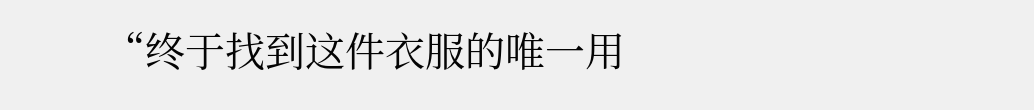“终于找到这件衣服的唯一用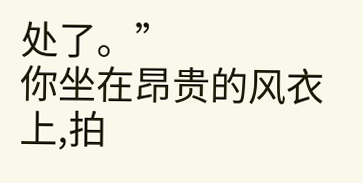处了。”
你坐在昂贵的风衣上,拍